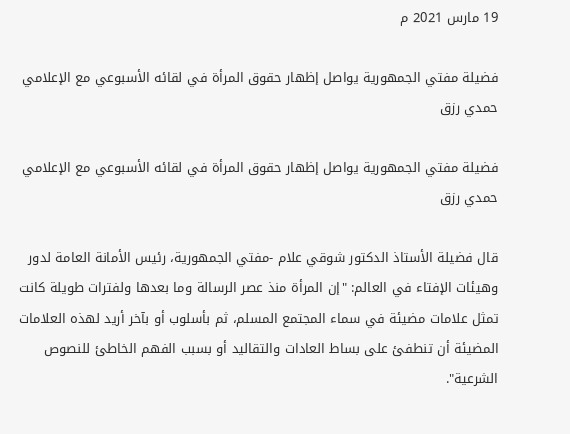19 مارس 2021 م

فضيلة مفتي الجمهورية يواصل إظهار حقوق المرأة في لقائه الأسبوعي مع الإعلامي حمدي رزق

فضيلة مفتي الجمهورية يواصل إظهار حقوق المرأة في لقائه الأسبوعي مع الإعلامي حمدي رزق

قال فضيلة الأستاذ الدكتور شوقي علام -مفتي الجمهورية، رئيس الأمانة العامة لدور وهيئات الإفتاء في العالم: "إن المرأة منذ عصر الرسالة وما بعدها ولفترات طويلة كانت تمثل علامات مضيئة في سماء المجتمع المسلم، ثم بأسلوب أو بآخر أريد لهذه العلامات المضيئة أن تنطفئ على بساط العادات والتقاليد أو بسبب الفهم الخاطئ للنصوص الشرعية".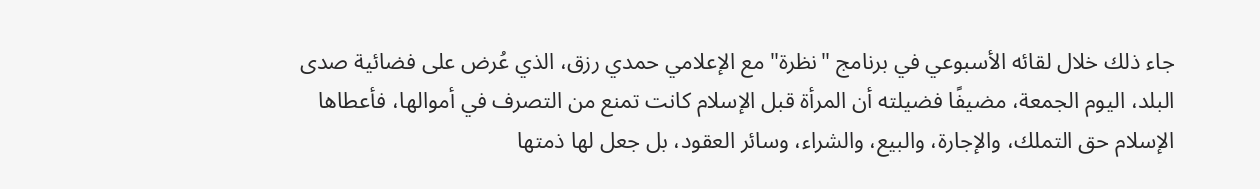جاء ذلك خلال لقائه الأسبوعي في برنامج "نظرة" مع الإعلامي حمدي رزق، الذي عُرض على فضائية صدى البلد، اليوم الجمعة، مضيفًا فضيلته أن المرأة قبل الإسلام كانت تمنع من التصرف في أموالها، فأعطاها الإسلام حق التملك، والإجارة، والبيع، والشراء، وسائر العقود، بل جعل لها ذمتها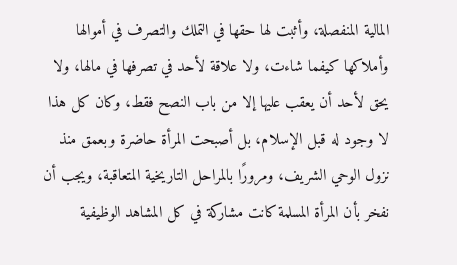المالية المنفصلة، وأثبت لها حقها في التملك والتصرف في أموالها وأملاكها كيفما شاءت، ولا علاقة لأحد في تصرفها في مالها، ولا يحق لأحد أن يعقب عليها إلا من باب النصح فقط، وكان كل هذا لا وجود له قبل الإسلام، بل أصبحت المرأة حاضرة وبعمق منذ نزول الوحي الشريف، ومرورًا بالمراحل التاريخية المتعاقبة، ويجب أن نفخر بأن المرأة المسلمة كانت مشاركة في كل المشاهد الوظيفية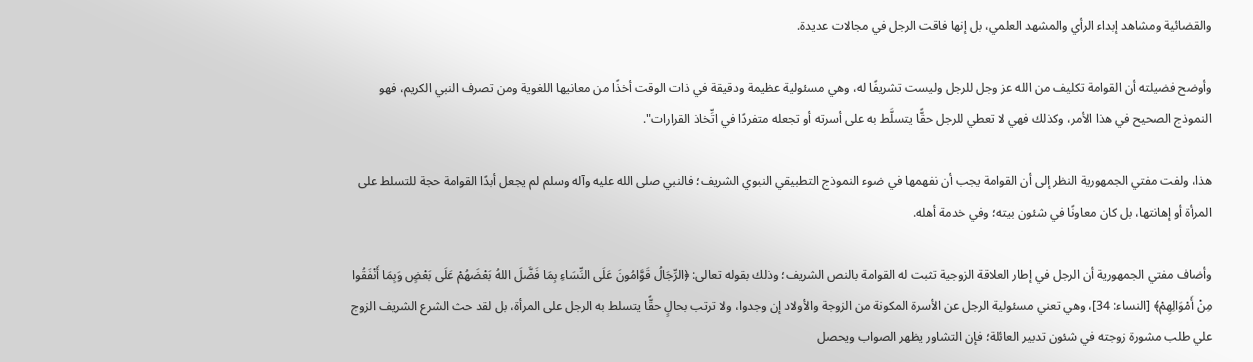والقضائية ومشاهد إبداء الرأي والمشهد العلمي، بل إنها فاقت الرجل في مجالات عديدة.

وأوضح فضيلته أن القوامة تكليف من الله عز وجل للرجل وليست تشريفًا له، وهي مسئولية عظيمة ودقيقة في ذات الوقت أخذًا من معانيها اللغوية ومن تصرف النبي الكريم، فهو النموذج الصحيح في هذا الأمر، وكذلك فهي لا تعطي للرجل حقًّا يتسلَّط به على أسرته أو تجعله متفردًا في اتِّخاذ القرارات".

هذا، ولفت مفتي الجمهورية النظر إلى أن القوامة يجب أن نفهمها في ضوء النموذج التطبيقي النبوي الشريف؛ فالنبي صلى الله عليه وآله وسلم لم يجعل أبدًا القوامة حجة للتسلط على المرأة أو إهانتها، بل كان معاونًا في شئون بيته؛ وفي خدمة أهله.

وأضاف مفتي الجمهورية أن الرجل في إطار العلاقة الزوجية تثبت له القوامة بالنص الشريف؛ وذلك بقوله تعالى: ﴿الرِّجَالُ قَوَّامُونَ عَلَى النِّسَاءِ بِمَا فَضَّلَ اللهُ بَعْضَهُمْ عَلَى بَعْضٍ وَبِمَا أَنْفَقُوا مِنْ أَمْوَالِهِمْ﴾ [النساء: 34]، وهي تعني مسئولية الرجل عن الأسرة المكونة من الزوجة والأولاد إن وجدوا، ولا ترتب بحالٍ حقًّا يتسلط به الرجل على المرأة، بل لقد حث الشرع الشريف الزوج علي طلب مشورة زوجته في شئون تدبير العائلة؛ فإن التشاور يظهر الصواب ويحصل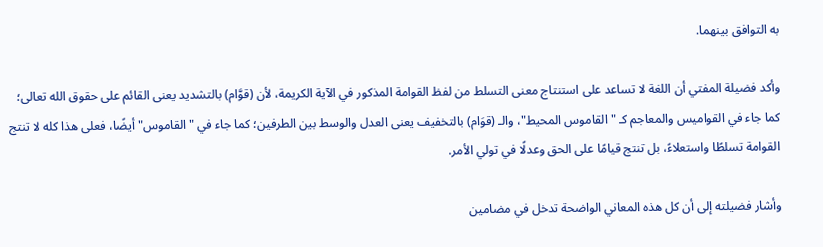به التوافق بينهما.

وأكد فضيلة المفتي أن اللغة لا تساعد على استنتاج معنى التسلط من لفظ القوامة المذكور في الآية الكريمة، لأن (قوَّام) بالتشديد يعنى القائم على حقوق الله تعالى؛ كما جاء في القواميس والمعاجم كـ "القاموس المحيط"، والـ (قوَام) بالتخفيف يعنى العدل والوسط بين الطرفين؛ كما جاء في "القاموس" أيضًا، فعلى هذا كله لا تنتج القوامة تسلطًا واستعلاءً، بل تنتج قيامًا على الحق وعدلًا في تولي الأمر.

وأشار فضيلته إلى أن كل هذه المعاني الواضحة تدخل في مضامين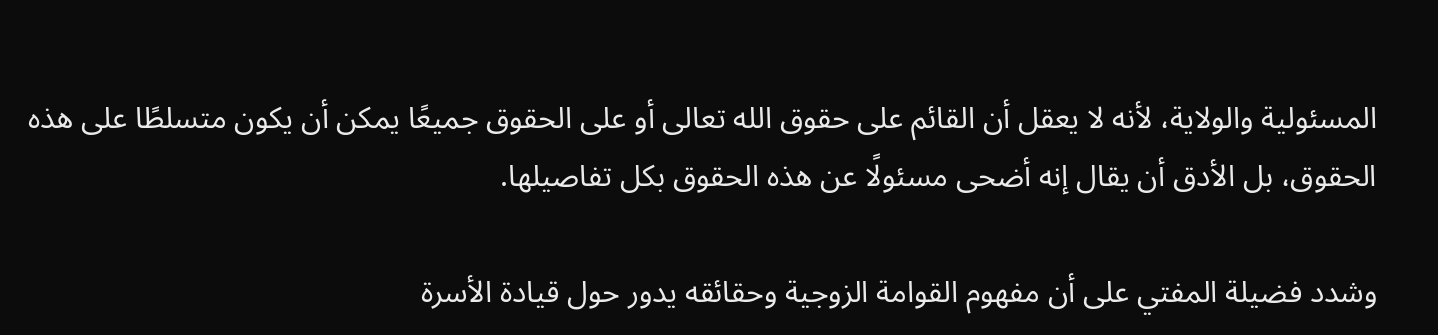المسئولية والولاية، لأنه لا يعقل أن القائم على حقوق الله تعالى أو على الحقوق جميعًا يمكن أن يكون متسلطًا على هذه الحقوق، بل الأدق أن يقال إنه أضحى مسئولًا عن هذه الحقوق بكل تفاصيلها.

وشدد فضيلة المفتي على أن مفهوم القوامة الزوجية وحقائقه يدور حول قيادة الأسرة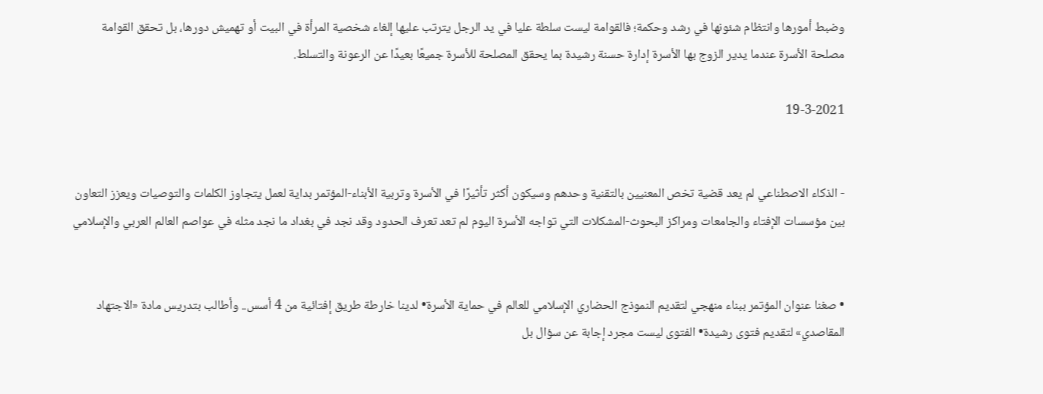وضبط أمورها وانتظام شئونها في رشد وحكمة؛ فالقوامة ليست سلطة عليا في يد الرجل يترتب عليها إلغاء شخصية المرأة في البيت أو تهميش دورها، بل تحقق القوامة مصلحة الأسرة عندما يدير الزوج بها الأسرة إدارة حسنة رشيدة بما يحقق المصلحة للأسرة جميعًا بعيدًا عن الرعونة والتسلط.

19-3-2021


- الذكاء الاصطناعي لم يعد قضية تخص المعنيين بالتقنية وحدهم وسيكون أكثر تأثيرًا في الأسرة وتربية الأبناء-المؤتمر بداية لعمل يتجاوز الكلمات والتوصيات ويعزز التعاون بين مؤسسات الإفتاء والجامعات ومراكز البحوث-المشكلات التي تواجه الأسرة اليوم لم تعد تعرف الحدود وقد نجد في بغداد ما نجد مثله في عواصم العالم العربي والإسلامي


• صغنا عنوان المؤتمر ببناء منهجي لتقديم النموذج الحضاري الإسلامي للعالم في حماية الأسرة• لدينا خارطة طريق إفتائية من 4 أسس.. وأطالب بتدريس مادة «الاجتهاد المقاصدي» لتقديم فتوى رشيدة• الفتوى ليست مجرد إجابة عن سؤال بل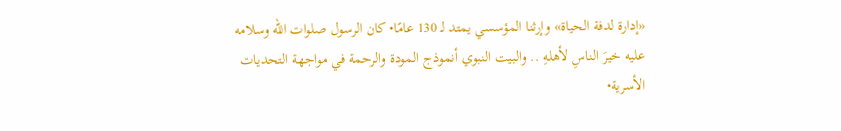«إدارة لدفة الحياة» وإرثنا المؤسسي يمتد لـ 130 عامًا• كان الرسول صلوات الله وسلامه عليه خيرَ الناسِ لأهلهِ .. والبيت النبوي أنموذج المودة والرحمة في مواجهة التحديات الأسرية•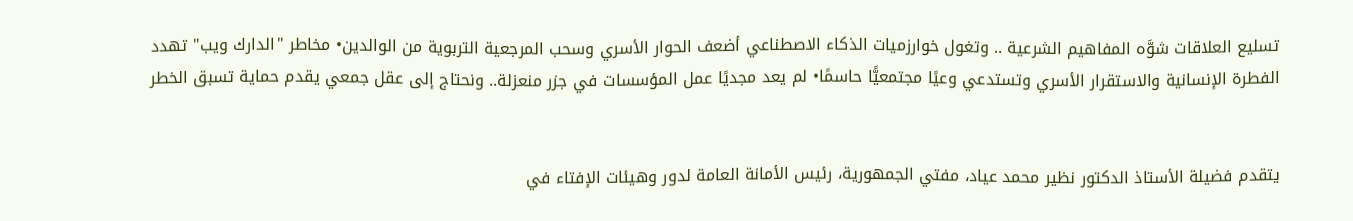تسليع العلاقات شوَّه المفاهيم الشرعية .. وتغول خوارزميات الذكاء الاصطناعي أضعف الحوار الأسري وسحب المرجعية التربوية من الوالدين• مخاطر "الدارك ويب" تهدد الفطرة الإنسانية والاستقرار الأسري وتستدعي وعيًا مجتمعيًّا حاسمًا• لم يعد مجديًا عمل المؤسسات في جزر منعزلة.. ونحتاج إلى عقل جمعي يقدم حماية تسبق الخطر


يتقدم فضيلة الأستاذ الدكتور نظير محمد عياد، مفتي الجمهورية، رئيس الأمانة العامة لدور وهيئات الإفتاء في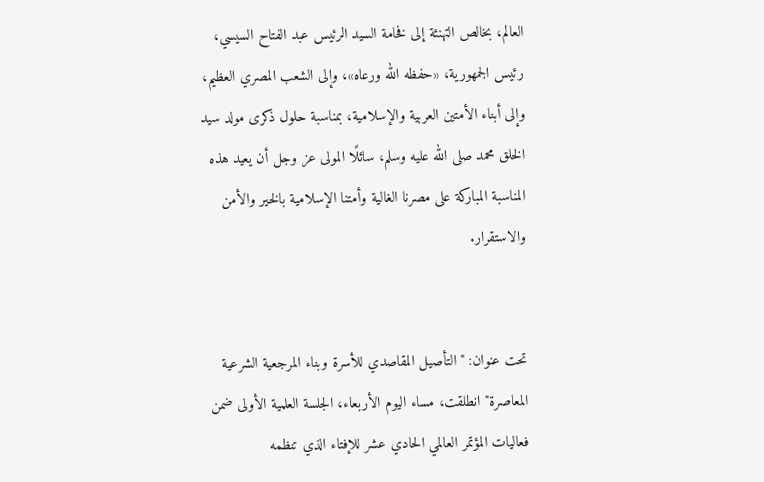العالم، بخالص التهنئة إلى فخامة السيد الرئيس عبد الفتاح السيسي، رئيس الجمهورية، «حفظه الله ورعاه»، وإلى الشعب المصري العظيم، وإلى أبناء الأمتين العربية والإسلامية، بمناسبة حلول ذكرى مولد سيد الخلق محمد صلى الله عليه وسلم، سائلًا المولى عز وجل أن يعيد هذه المناسبة المباركة على مصرنا الغالية وأمتنا الإسلامية بالخير والأمن والاستقرار.


تحت عنوان: "التأصيل المقاصدي للأسرة وبناء المرجعية الشرعية المعاصرة" انطلقت، مساء اليوم الأربعاء، الجلسة العلمية الأولى ضمن فعاليات المؤتمر العالمي الحادي عشر للإفتاء الذي تنظمه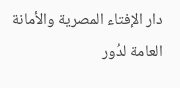دار الإفتاء المصرية والأمانة العامة لدُور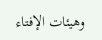وهيئات الإفتاء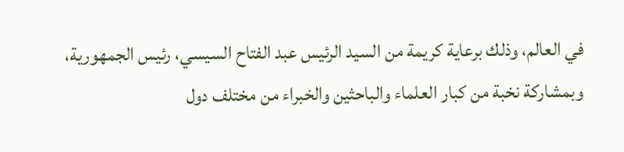في العالم، وذلك برعاية كريمة من السيد الرئيس عبد الفتاح السيسي، رئيس الجمهورية، وبمشاركة نخبة من كبار العلماء والباحثين والخبراء من مختلف دول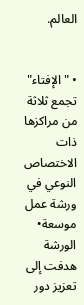العالم.


• "الإفتاء" تجمع ثلاثة من مراكزها ذات الاختصاص النوعي في ورشة عمل موسعة• الورشة هدفت إلى تعزيز دور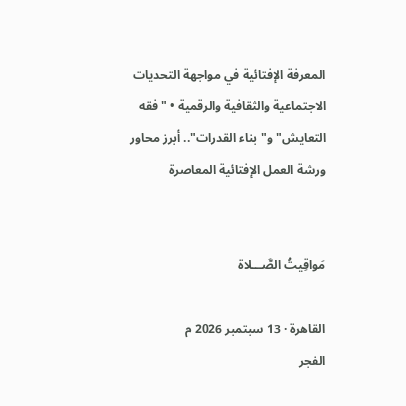المعرفة الإفتائية في مواجهة التحديات الاجتماعية والثقافية والرقمية • "فقه التعايش" و"بناء القدرات".. أبرز محاور ورشة العمل الإفتائية المعاصرة


مَواقِيتُ الصَّـــلاة

القاهرة · 13 سبتمبر 2026 م
الفجر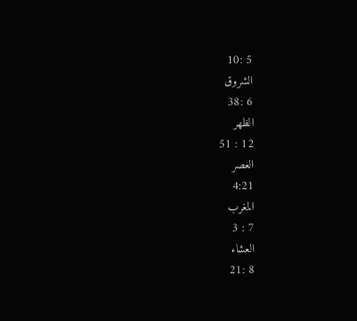5 :10
الشروق
6 :38
الظهر
12 : 51
العصر
4:21
المغرب
7 : 3
العشاء
8 :21